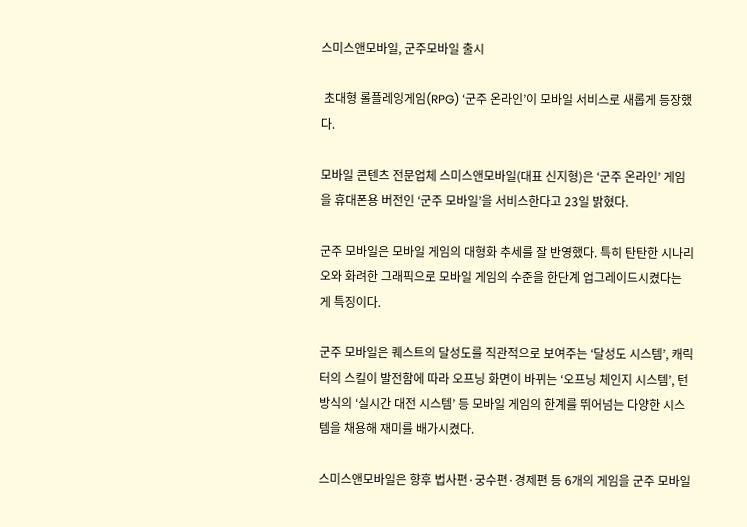스미스앤모바일, 군주모바일 출시

 초대형 롤플레잉게임(RPG) ‘군주 온라인’이 모바일 서비스로 새롭게 등장했다.

모바일 콘텐츠 전문업체 스미스앤모바일(대표 신지형)은 ‘군주 온라인’ 게임을 휴대폰용 버전인 ‘군주 모바일’을 서비스한다고 23일 밝혔다.

군주 모바일은 모바일 게임의 대형화 추세를 잘 반영했다. 특히 탄탄한 시나리오와 화려한 그래픽으로 모바일 게임의 수준을 한단계 업그레이드시켰다는 게 특징이다.

군주 모바일은 퀘스트의 달성도를 직관적으로 보여주는 ‘달성도 시스템’, 캐릭터의 스킬이 발전함에 따라 오프닝 화면이 바뀌는 ‘오프닝 체인지 시스템’, 턴방식의 ‘실시간 대전 시스템’ 등 모바일 게임의 한계를 뛰어넘는 다양한 시스템을 채용해 재미를 배가시켰다.

스미스앤모바일은 향후 법사편·궁수편·경제편 등 6개의 게임을 군주 모바일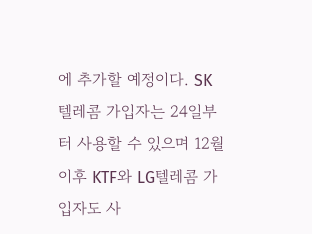에 추가할 예정이다. SK텔레콤 가입자는 24일부터 사용할 수 있으며 12월 이후 KTF와 LG텔레콤 가입자도 사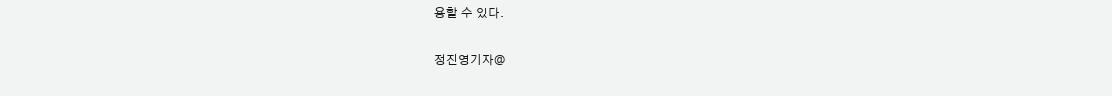용할 수 있다.

정진영기자@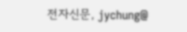전자신문, jychung@